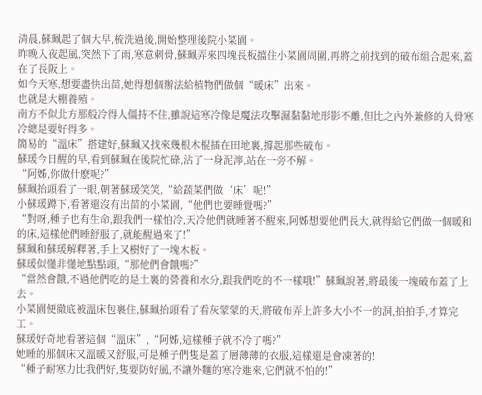清晨,蘇珮起了個大早,梳洗過後,開始整理後院小菜園。
昨晚入夜起風,突然下了雨,寒意刺骨,蘇珮弄來四塊長板擋住小菜園周圍,再將之前找到的破布組合起來,蓋在了長阪上。
如今天寒,想要盡快出苗,她得想個辦法給植物們做個“暖床”出來。
也就是大棚養殖。
南方不似北方那般冷得人僵持不住,雖說這寒冷像是魔法攻擊濕黏黏地形影不離,但比之內外兼修的入骨寒冷總是要好得多。
簡易的“溫床”搭建好,蘇珮又找來幾根木棍插在田地裏,撐起那些破布。
蘇瑗今日醒的早,看到蘇珮在後院忙碌,沾了一身泥濘,站在一旁不解。
“阿姊,你做什麽呢?”
蘇珮抬頭看了一眼,朝著蘇瑗笑笑,“給蔬菜們做‘床’呢!”
小蘇瑗蹲下,看著還沒有出苗的小菜園,“他們也要睡覺嗎?”
“對呀,種子也有生命,跟我們一樣怕冷,天冷他們就睡著不醒來,阿姊想要他們長大,就得給它們做一個暖和的床,這樣他們睡舒服了,就能醒過來了!”
蘇珮和蘇瑗解釋著,手上又樹好了一塊木板。
蘇瑗似懂非懂地點點頭,“那他們會餓嗎?”
“當然會餓,不過他們吃的是土裏的營養和水分,跟我們吃的不一樣哦!”蘇珮說著,將最後一塊破布蓋了上去。
小菜園便徹底被溫床包裹住,蘇珮抬頭看了看灰蒙蒙的天,將破布弄上許多大小不一的洞,拍拍手,才算完工。
蘇瑗好奇地看著這個“溫床”,“阿姊,這樣種子就不冷了嗎?”
她睡的那個床又溫暖又舒服,可是種子們隻是蓋了層薄薄的衣服,這樣還是會凍著的!
“種子耐寒力比我們好,隻要防好風,不讓外麵的寒冷進來,它們就不怕的!”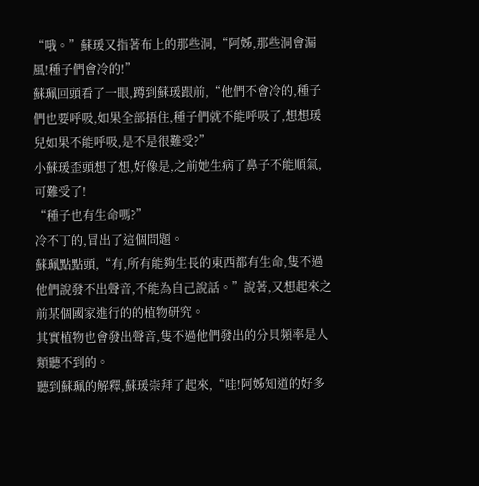“哦。”蘇瑗又指著布上的那些洞,“阿姊,那些洞會漏風!種子們會冷的!”
蘇珮回頭看了一眼,蹲到蘇瑗跟前,“他們不會冷的,種子們也要呼吸,如果全部捂住,種子們就不能呼吸了,想想瑗兒如果不能呼吸,是不是很難受?”
小蘇瑗歪頭想了想,好像是,之前她生病了鼻子不能順氣,可難受了!
“種子也有生命嗎?”
冷不丁的,冒出了這個問題。
蘇珮點點頭,“有,所有能夠生長的東西都有生命,隻不過他們說發不出聲音,不能為自己說話。”說著,又想起來之前某個國家進行的的植物研究。
其實植物也會發出聲音,隻不過他們發出的分貝頻率是人類聽不到的。
聽到蘇珮的解釋,蘇瑗崇拜了起來,“哇!阿姊知道的好多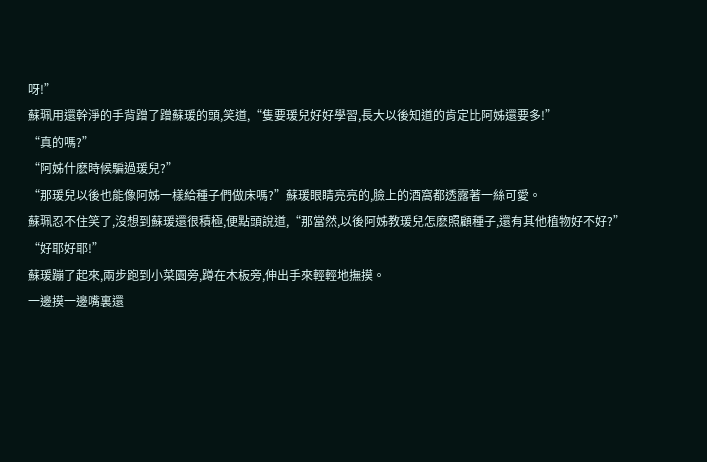呀!”
蘇珮用還幹淨的手背蹭了蹭蘇瑗的頭,笑道,“隻要瑗兒好好學習,長大以後知道的肯定比阿姊還要多!”
“真的嗎?”
“阿姊什麽時候騙過瑗兒?”
“那瑗兒以後也能像阿姊一樣給種子們做床嗎?”蘇瑗眼睛亮亮的,臉上的酒窩都透露著一絲可愛。
蘇珮忍不住笑了,沒想到蘇瑗還很積極,便點頭說道,“那當然,以後阿姊教瑗兒怎麽照顧種子,還有其他植物好不好?”
“好耶好耶!”
蘇瑗蹦了起來,兩步跑到小菜園旁,蹲在木板旁,伸出手來輕輕地撫摸。
一邊摸一邊嘴裏還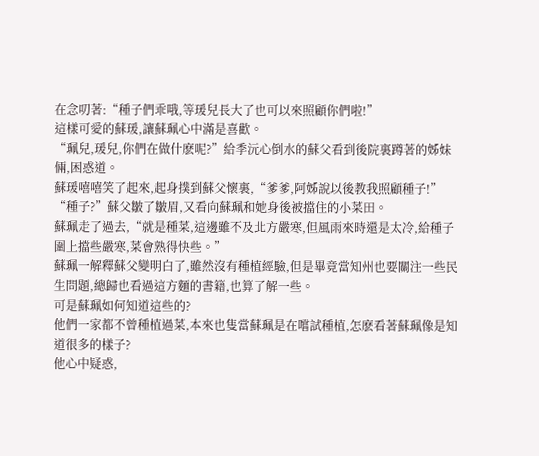在念叨著:“種子們乖哦,等瑗兒長大了也可以來照顧你們啦!”
這樣可愛的蘇瑗,讓蘇珮心中滿是喜歡。
“珮兒,瑗兒,你們在做什麽呢?”給季沅心倒水的蘇父看到後院裏蹲著的姊妹倆,困惑道。
蘇瑗嘻嘻笑了起來,起身撲到蘇父懷裏,“爹爹,阿姊說以後教我照顧種子!”
“種子?”蘇父皺了皺眉,又看向蘇珮和她身後被擋住的小菜田。
蘇珮走了過去,“就是種菜,這邊雖不及北方嚴寒,但風雨來時還是太冷,給種子圍上擋些嚴寒,菜會熟得快些。”
蘇珮一解釋蘇父變明白了,雖然沒有種植經驗,但是畢竟當知州也要關注一些民生問題,總歸也看過這方麵的書籍,也算了解一些。
可是蘇珮如何知道這些的?
他們一家都不曾種植過菜,本來也隻當蘇珮是在嚐試種植,怎麽看著蘇珮像是知道很多的樣子?
他心中疑惑,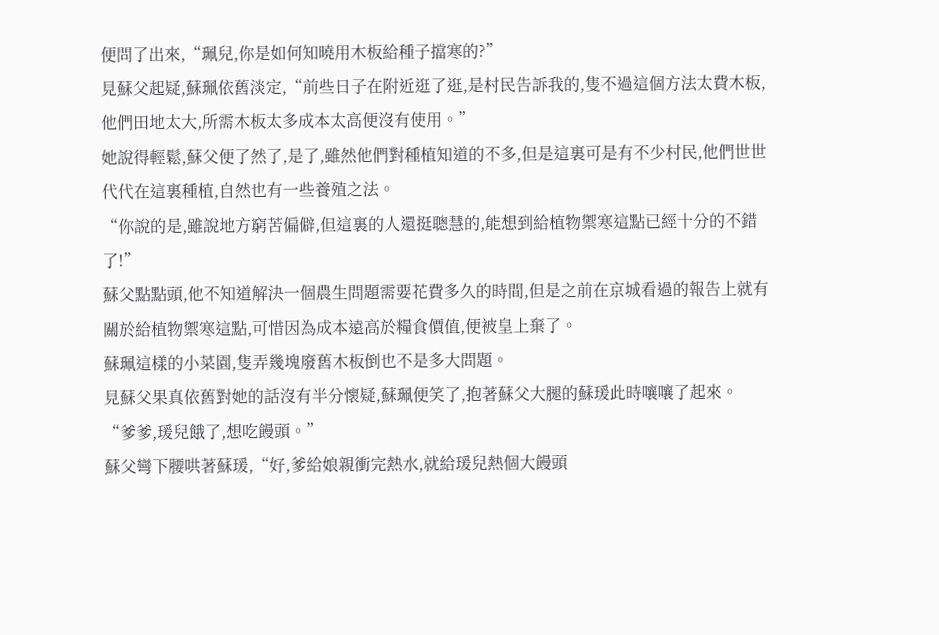便問了出來,“珮兒,你是如何知曉用木板給種子擋寒的?”
見蘇父起疑,蘇珮依舊淡定,“前些日子在附近逛了逛,是村民告訴我的,隻不過這個方法太費木板,他們田地太大,所需木板太多成本太高便沒有使用。”
她說得輕鬆,蘇父便了然了,是了,雖然他們對種植知道的不多,但是這裏可是有不少村民,他們世世代代在這裏種植,自然也有一些養殖之法。
“你說的是,雖說地方窮苦偏僻,但這裏的人還挺聰慧的,能想到給植物禦寒這點已經十分的不錯了!”
蘇父點點頭,他不知道解決一個農生問題需要花費多久的時間,但是之前在京城看過的報告上就有關於給植物禦寒這點,可惜因為成本遠高於糧食價值,便被皇上棄了。
蘇珮這樣的小菜園,隻弄幾塊廢舊木板倒也不是多大問題。
見蘇父果真依舊對她的話沒有半分懷疑,蘇珮便笑了,抱著蘇父大腿的蘇瑗此時嚷嚷了起來。
“爹爹,瑗兒餓了,想吃饅頭。”
蘇父彎下腰哄著蘇瑗,“好,爹給娘親衝完熱水,就給瑗兒熱個大饅頭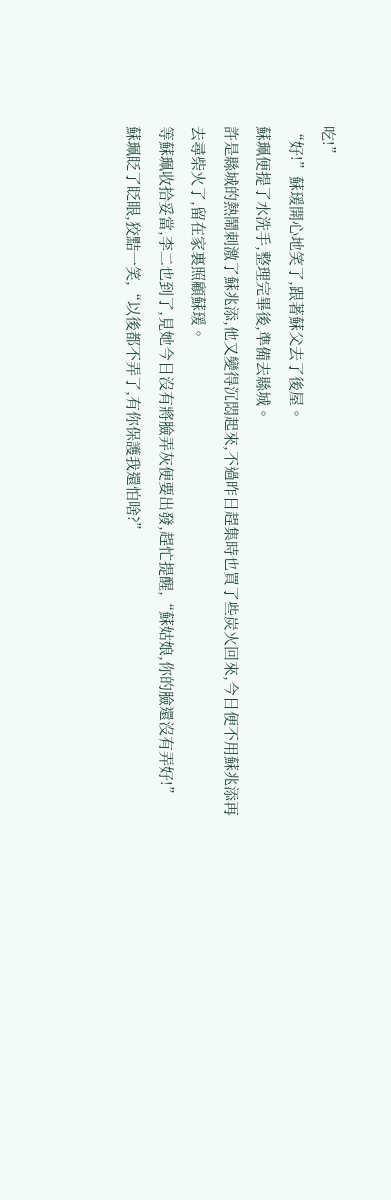吃!”
“好!”蘇瑗開心地笑了,跟著蘇父去了後屋。
蘇珮便提了水洗手,整理完畢後,準備去縣城。
許是縣城的熱鬧刺激了蘇兆添,他又變得沉悶起來,不過昨日趕集時也買了些炭火回來,今日便不用蘇兆添再去尋柴火了,留在家裏照顧蘇瑗。
等蘇珮收拾妥當,李二也到了,見她今日沒有將臉弄灰便要出發,趕忙提醒,“蘇姑娘,你的臉還沒有弄好!”
蘇珮眨了眨眼,狡黠一笑,“以後都不弄了,有你保護我還怕啥?”